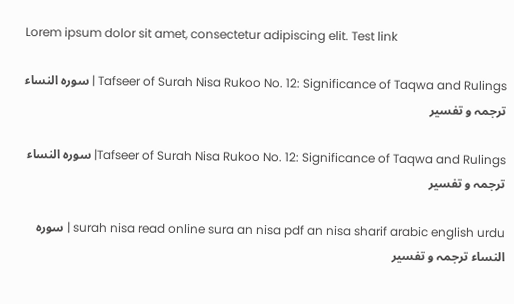Lorem ipsum dolor sit amet, consectetur adipiscing elit. Test link

Tafseer of Surah Nisa Rukoo No. 12: Significance of Taqwa and Rulings | سورہ النساء ترجمہ و تفسیر

Tafseer of Surah Nisa Rukoo No. 12: Significance of Taqwa and Rulings| سورہ النساء ترجمہ و تفسیر

surah nisa read online sura an nisa pdf an nisa sharif arabic english urdu | سورہ النساء ترجمہ و تفسیر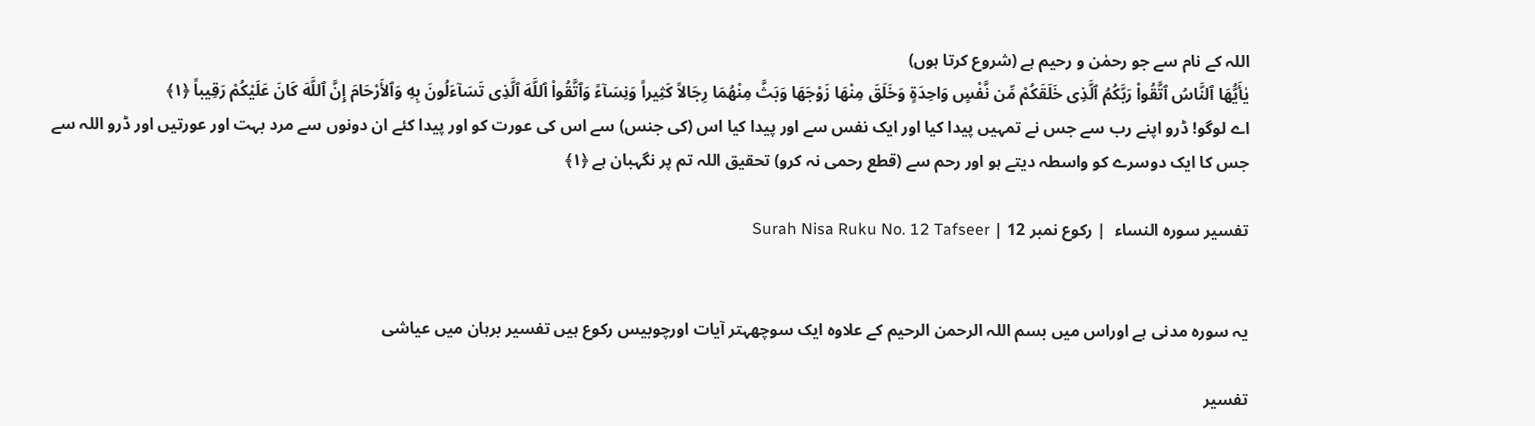اللہ کے نام سے جو رحمٰن و رحیم ہے (شروع کرتا ہوں)
يٰأَيُّهَا ٱلنَّاسُ ٱتَّقُواْ رَبَّكُمُ ٱلَّذِى خَلَقَكُمْ مِّن نَّفْسٍ وَاحِدَةٍ وَخَلَقَ مِنْهَا زَوْجَهَا وَبَثَّ مِنْهُمَا رِجَالاً كَثِيراً وَنِسَآءً وَٱتَّقُواْ ٱللَّهَ ٱلَّذِى تَسَآءَلُونَ بِهِ وَٱلأَرْحَامَ إِنَّ ٱللَّهَ كَانَ عَلَيْكُمْ رَقِيباً ﴿١﴾
اے لوگو! ڈرو اپنے رب سے جس نے تمہیں پیدا کیا اور ایک نفس سے اور پیدا کیا اس (کی جنس) سے اس کی عورت کو اور پیدا کئے ان دونوں سے مرد بہت اور عورتیں اور ڈرو اللہ سے جس کا ایک دوسرے کو واسطہ دیتے ہو اور رحم سے (قطع رحمی نہ کرو) تحقیق اللہ تم پر نگہبان ہے ﴿١﴾

تفسیر سورہ النساء  | رکوع نمبر 12 | Surah Nisa Ruku No. 12 Tafseer


یہ سورہ مدنی ہے اوراس میں بسم اللہ الرحمن الرحیم کے علاوہ ایک سوچھہتر آیات اورچوبیس رکوع ہیں تفسیر برہان میں عیاشی

تفسیر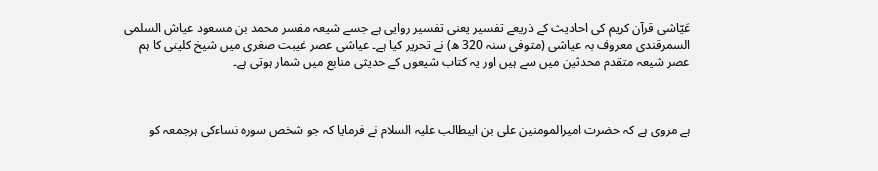عَیّاشی قرآن کریم کی احادیث کے ذریعے تفسیر یعنی تفسیر روایی ہے جسے شیعہ مفسر محمد بن مسعود عیاش السلمی السمرقندی معروف بہ عیاشی (متوفی سنہ 320 ھ) نے تحریر کیا ہے۔ عیاشی عصر غیبت صغری میں شیخ کلینی کا ہم عصر شیعہ متقدم محدثین میں سے ہیں اور یہ کتاب شیعوں کے حدیثی منابع میں شمار ہوتی ہے۔



ہے مروی ہے کہ حضرت امیرالمومنین علی بن ابیطالب علیہ السلام نے فرمایا کہ جو شخص سورہ نساءکی ہرجمعہ کو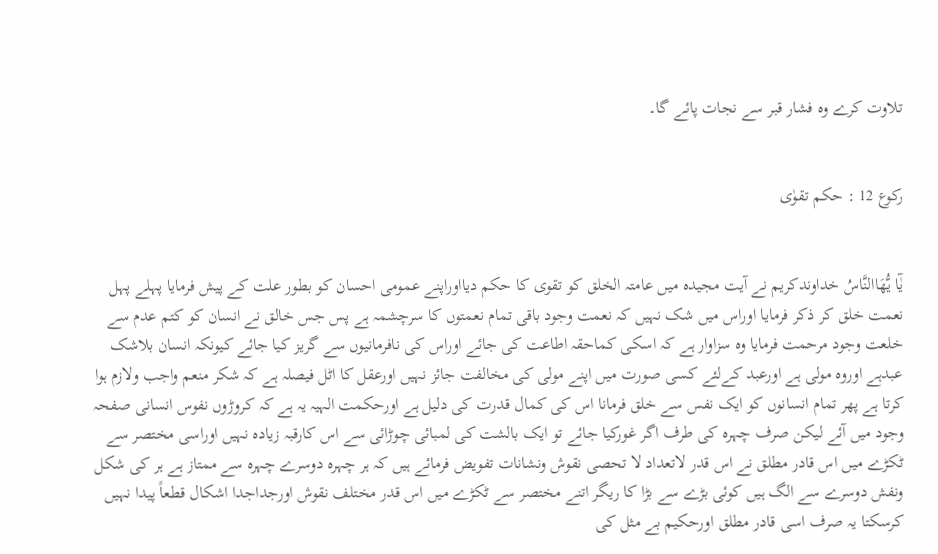تلاوت کرے وہ فشار قبر سے نجات پائے گا۔


رکوع 12 : حکم تقوٰی


یٰٓا یُّھَاالنَّاسُ خداوندکریم نے آیت مجیدہ میں عامتہ الخلق کو تقوی کا حکم دیااوراپنے عمومی احسان کو بطور علت کے پیش فرمایا پہلے پہل نعمت خلق کر ذکر فرمایا اوراس میں شک نہیں کہ نعمت وجود باقی تمام نعمتوں کا سرچشمہ ہے پس جس خالق نے انسان کو کتم عدم سے خلعت وجود مرحمت فرمایا وہ سزاوار ہے کہ اسکی کماحقہ اطاعت کی جائے اوراس کی نافرمانیوں سے گریز کیا جائے کیونکہ انسان بلاشک عبدہے اوروہ مولی ہے اورعبد کےلئے کسی صورت میں اپنے مولی کی مخالفت جائز نہیں اورعقل کا اٹل فیصلہ ہے کہ شکر منعم واجب ولازم ہوا کرتا ہے پھر تمام انسانوں کو ایک نفس سے خلق فرمانا اس کی کمال قدرت کی دلیل ہے اورحکمت الہیہ یہ ہے کہ کروڑوں نفوس انسانی صفحہ وجود میں آئے لیکن صرف چہرہ کی طرف اگر غورکیا جائے تو ایک بالشت کی لمبائی چوڑائی سے اس کارقبہ زیادہ نہیں اوراسی مختصر سے ٹکڑے میں اس قادر مطلق نے اس قدر لاتعداد لا تحصی نقوش ونشانات تفویض فرمائے ہیں کہ ہر چہرہ دوسرے چہرہ سے ممتاز ہے ہر کی شکل ونفش دوسرے سے الگ ہیں کوئی بڑے سے بڑا کا ریگر اتنے مختصر سے ٹکڑے میں اس قدر مختلف نقوش اورجداجدا اشکال قطعاً پیدا نہیں کرسکتا یہ صرف اسی قادر مطلق اورحکیم بے مثل کی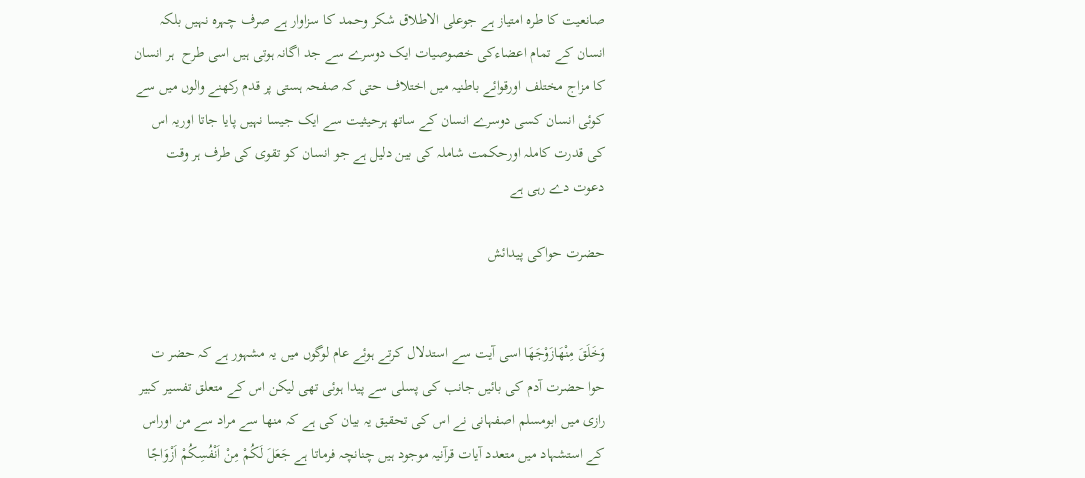صانعیت کا طرہ امتیاز ہے جوعلی الاطلاق شکر وحمد کا سزاوار ہے صرف چہرہ نہیں بلکہ انسان کے تمام اعضاءکی خصوصیات ایک دوسرے سے جد اگانہ ہوتی ہیں اسی طرح  ہر انسان کا مزاج مختلف اورقوائے باطنیہ میں اختلاف حتی کہ صفحہ ہستی پر قدم رکھنے والوں میں سے کوئی انسان کسی دوسرے انسان کے ساتھ ہرحیثیت سے ایک جیسا نہیں پایا جاتا اوریہ اس کی قدرت کاملہ اورحکمت شاملہ کی بین دلیل ہے جو انسان کو تقوی کی طرف ہر وقت دعوت دے رہی ہے

حضرت حواکی پیدائش


وَخَلَقَ مِنْھَازَوْجَھَا اسی آیت سے استدلال کرتے ہوئے عام لوگوں میں یہ مشہور ہے کہ حضر ت حوا حضرت آدم کی بائیں جانب کی پسلی سے پیدا ہوئی تھی لیکن اس کے متعلق تفسیر کبیر رازی میں ابومسلم اصفہانی نے اس کی تحقیق یہ بیان کی ہے کہ منھا سے مراد سے من اوراس کے استشہاد میں متعدد آیات قرآنیہ موجود ہیں چنانچہ فرماتا ہے جَعَلَ لَکُمْ مِنْ اَنْفُسِکُمْ اَزْوَاجًا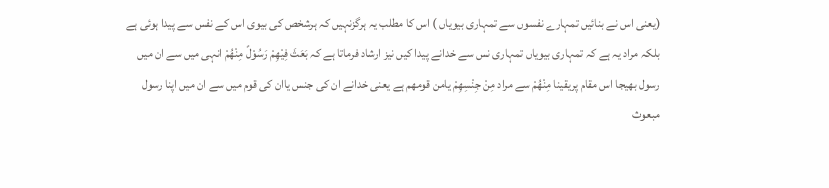(یعنی اس نے بنائیں تمہارے نفسوں سے تمہاری بیویاں ) اس کا مطلب یہ ہرگزنہیں کہ ہرشخص کی بیوی اس کے نفس سے پیدا ہوئی ہے بلکہ مراد یہ ہے کہ تمہاری بیویاں تمہاری نس سے خدانے پیدا کیں نیز ارشاد فرماتا ہے کہ بَعَثَ فِیْھِمْ رَسُوْلً مِنْھُمْ انہی میں سے ان میں رسول بھیجا اس مقام پریقینا مِنْھُمْ سے مراد مِنْ جِنْسِھِمْ یامن قومھم ہے یعنی خدانے ان کی جنس یاان کی قوم میں سے ان میں اپنا رسول مبعوث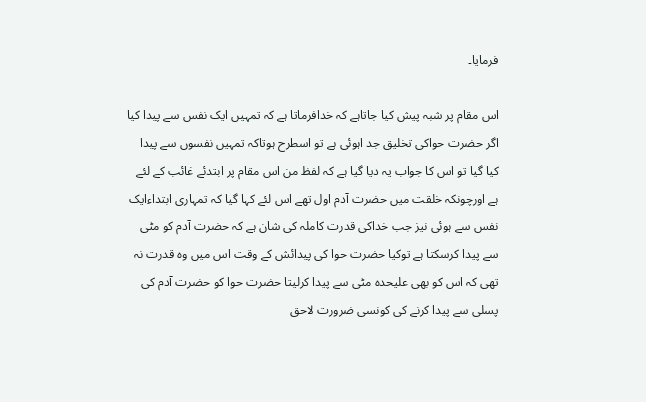فرمایا۔

اس مقام پر شبہ پیش کیا جاتاہے کہ خدافرماتا ہے کہ تمہیں ایک نفس سے پیدا کیا اگر حضرت حواکی تخلیق جد اہوئی ہے تو اسطرح ہوتاکہ تمہیں نفسوں سے پیدا کیا گیا تو اس کا جواب یہ دیا گیا ہے کہ لفظ من اس مقام پر ابتدئے غائب کے لئے ہے اورچونکہ خلقت میں حضرت آدم اول تھے اس لئے کہا گیا کہ تمہاری ابتداءایک نفس سے ہوئی نیز جب خداکی قدرت کاملہ کی شان ہے کہ حضرت آدم کو مٹی سے پیدا کرسکتا ہے توکیا حضرت حوا کی پیدائش کے وقت اس میں وہ قدرت نہ تھی کہ اس کو بھی علیحدہ مٹی سے پیدا کرلیتا حضرت حوا کو حضرت آدم کی پسلی سے پیدا کرنے کی کونسی ضرورت لاحق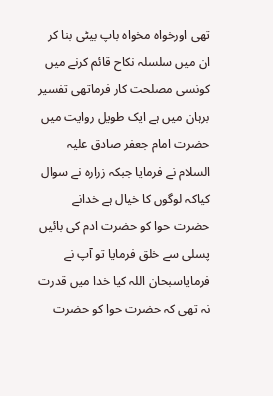تھی اورخواہ مخواہ باپ بیٹی بنا کر ان میں سلسلہ نکاح قائم کرنے میں کونسی مصلحت کار فرماتھی تفسیر برہان میں ہے ایک طویل روایت میں حضرت امام جعفر صادق علیہ السلام نے فرمایا جبکہ زرارہ نے سوال کیاکہ لوگوں کا خیال ہے خدانے حضرت حوا کو حضرت ادم کی بائیں پسلی سے خلق فرمایا تو آپ نے فرمایاسبحان اللہ کیا خدا میں قدرت نہ تھی کہ حضرت حوا کو حضرت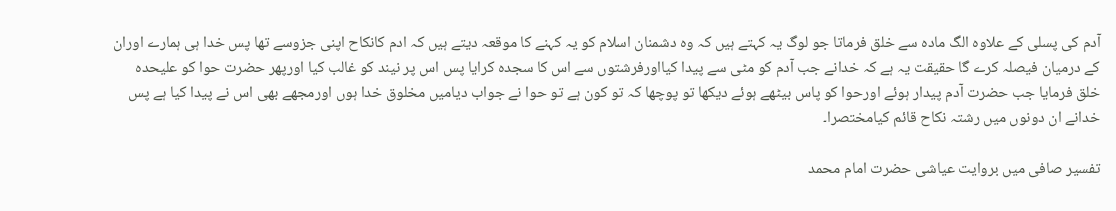آدم کی پسلی کے علاوہ الگ مادہ سے خلق فرماتا جو لوگ یہ کہتے ہیں کہ وہ دشمنان اسلام کو یہ کہنے کا موقعہ دیتے ہیں کہ ادم کانکاح اپنی جزوسے تھا پس خدا ہی ہمارے اوران کے درمیان فیصلہ کرے گا حقیقت یہ ہے کہ خدانے جب آدم کو مٹی سے پیدا کیااورفرشتوں سے اس کا سجدہ کرایا پس اس پر نیند کو غالب کیا اورپھر حضرت حوا کو علیحدہ خلق فرمایا جب حضرت آدم پیدار ہوئے اورحوا کو پاس بیٹھے ہوئے دیکھا تو پوچھا کہ تو کون ہے تو حوا نے جواب دیامیں مخلوق خدا ہوں اورمجھے بھی اس نے پیدا کیا ہے پس خدانے ان دونوں میں رشتہ نکاح قائم کیامختصرا۔

تفسیر صافی میں بروایت عیاشی حضرت امام محمد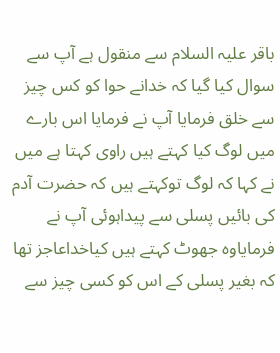باقر علیہ السلام سے منقول ہے آپ سے سوال کیا گیا کہ خدانے حوا کو کس چیز سے خلق فرمایا آپ نے فرمایا اس بارے میں لوگ کیا کہتے ہیں راوی کہتا ہے میں نے کہا کہ لوگ توکہتے ہیں کہ حضرت آدم کی بائیں پسلی سے پیداہوئی آپ نے فرمایاوہ جھوٹ کہتے ہیں کیاخداعاجز تھا کہ بغیر پسلی کے اس کو کسی چیز سے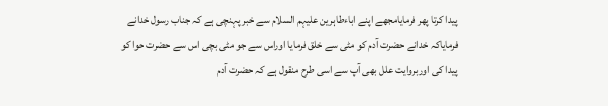پیدا کرتا پھر فرمایامجھے اپنے اباءطاہرین علیہم السلام سے خبر پہنچی ہے کہ جناب رسول خدانے فرمایاکہ خدانے حضرت آدم کو مٹی سے خلق فرمایا اوراس سے جو مٹی بچی اس سے حضرت حوا کو پیدا کی اوربروایت علل بھی آپ سے اسی طرح منقول ہے کہ حضرت آدم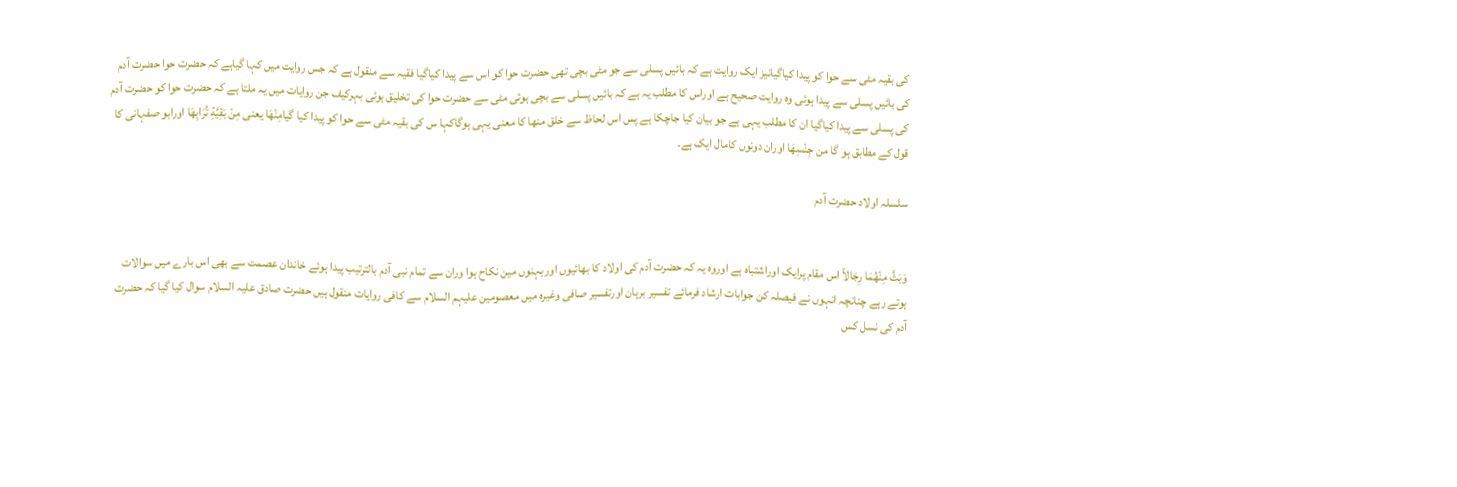کی بقیہ مٹی سے حوا کو پیدا کیاگیانیز ایک روایت ہے کہ بائیں پسلی سے جو مٹی بچی تھی حضرت حوا کو اس سے پیدا کیاگیا فقیہ سے منقول ہے کہ جس روایت میں کہا گیاہے کہ حضرت حوا حضرت آدم کی بائیں پسلی سے پیدا ہوئی وہ روایت صحیح ہے اوراس کا مطلب یہ ہے کہ بائیں پسلی سے بچی ہوئی مٹی سے حضرت حوا کی تخلیق ہوئی بہرکیف جن روایات میں یہ ملتا ہے کہ حضرت حوا کو حضرت آدم کی پسلی سے پیدا کیاگیا ان کا مطلب یہی ہے جو بیان کیا جاچکا ہے پس اس لحاظ سے خلق منھا کا معنی یہی ہوگاکہا س کی بقیہ مٹی سے حوا کو پیدا کیا گیامِنْھَا یعنی مِنْ بَقِیَّةِ تُرَابِھَا اورابو صفہانی کا قول کے مطابق ہو گا من جِنْسِھَا اوران دونوں کامال ایک ہے۔

سلسلہ اولاد حضرت آدم


وَبَثَّ مِنْھُمَا رِجَالاً اس مقام پرایک اوراشتباہ ہے اوروہ یہ کہ حضرت آدم کی اولاد کا بھائیوں اوربہنوں مین نکاح ہوا وران سے تمام نبی آدم بالترتیب پیدا ہوئے خاندان عصمت سے بھی اس بارے میں سوالات ہوتے رہے چنانچہ انہوں نے فیصلہ کن جوابات ارشاد فرمائے تفسیر برہان اورتفسیر صافی وغیرہ میں معصومین علیہم السلام سے کافی روایات منقول ہیں حضرت صادق علیہ السلام سوال کیا گیا کہ حضرت آدم کی نسل کس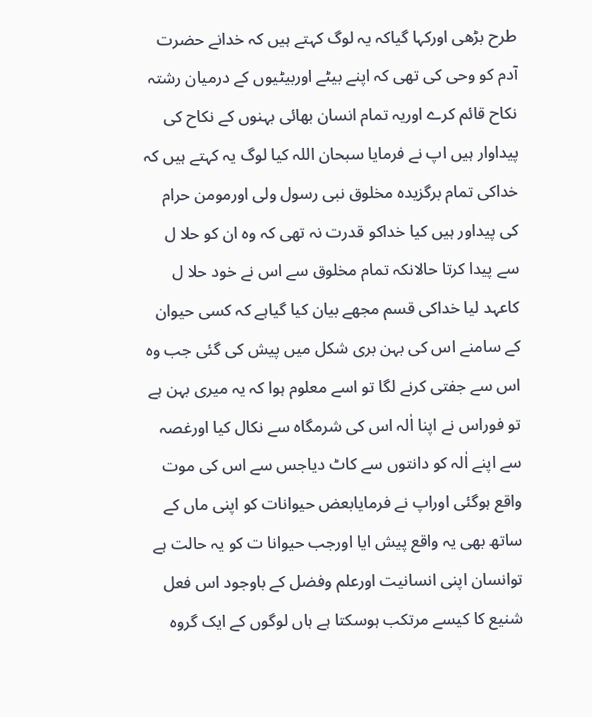طرح بڑھی اورکہا گیاکہ یہ لوگ کہتے ہیں کہ خدانے حضرت آدم کو وحی کی تھی کہ اپنے بیٹے اوربیٹیوں کے درمیان رشتہ نکاح قائم کرے اوریہ تمام انسان بھائی بہنوں کے نکاح کی پیداوار ہیں اپ نے فرمایا سبحان اللہ کیا لوگ یہ کہتے ہیں کہ خداکی تمام برگزیدہ مخلوق نبی رسول ولی اورمومن حرام کی پیداور ہیں کیا خداکو قدرت نہ تھی کہ وہ ان کو حلا ل سے پیدا کرتا حالانکہ تمام مخلوق سے اس نے خود حلا ل کاعہد لیا خداکی قسم مجھے بیان کیا گیاہے کہ کسی حیوان کے سامنے اس کی بہن بری شکل میں پیش کی گئی جب وہ اس سے جفتی کرنے لگا تو اسے معلوم ہوا کہ یہ میری بہن ہے تو فوراس نے اپنا اٰلہ اس کی شرمگاہ سے نکال کیا اورغصہ سے اپنے اٰلہ کو دانتوں سے کاٹ دیاجس سے اس کی موت واقع ہوگئی اوراپ نے فرمایابعض حیوانات کو اپنی ماں کے ساتھ بھی یہ واقع پیش ایا اورجب حیوانا ت کو یہ حالت ہے توانسان اپنی انسانیت اورعلم وفضل کے باوجود اس فعل شنیع کا کیسے مرتکب ہوسکتا ہے ہاں لوگوں کے ایک گروہ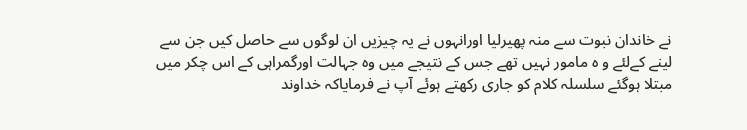نے خاندان نبوت سے منہ پھیرلیا اورانہوں نے یہ چیزیں ان لوگوں سے حاصل کیں جن سے لینے کےلئے و ہ مامور نہیں تھے جس کے نتیجے میں وہ جہالت اورگمراہی کے اس چکر میں مبتلا ہوگئے سلسلہ کلام کو جاری رکھتے ہوئے آپ نے فرمایاکہ خداوند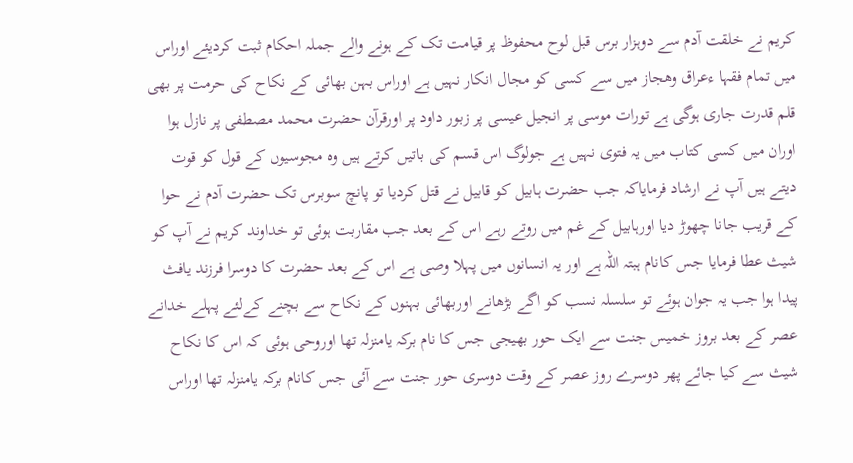کریم نے خلقت آدم سے دوہزار برس قبل لوح محفوظ پر قیامت تک کے ہونے والے جملہ احکام ثبت کردیئے اوراس میں تمام فقہا ءعراق وھجاز میں سے کسی کو مجال انکار نہیں ہے اوراس بہن بھائی کے نکاح کی حرمت پر بھی قلم قدرت جاری ہوگی ہے تورات موسی پر انجیل عیسی پر زبور داود پر اورقرآن حضرت محمد مصطفی پر نازل ہوا اوران میں کسی کتاب میں یہ فتوی نہیں ہے جولوگ اس قسم کی باتیں کرتے ہیں وہ مجوسیوں کے قول کو قوت دیتے ہیں آپ نے ارشاد فرمایاکہ جب حضرت ہابیل کو قابیل نے قتل کردیا تو پانچ سوبرس تک حضرت آدم نے حوا کے قریب جانا چھوڑ دیا اورہابیل کے غم میں روتے رہے اس کے بعد جب مقاربت ہوئی تو خداوند کریم نے آپ کو شیث عطا فرمایا جس کانام ہبتہ اللہ ہے اور یہ انسانوں میں پہلا وصی ہے اس کے بعد حضرت کا دوسرا فرزند یافث پیدا ہوا جب یہ جوان ہوئے تو سلسلہ نسب کو اگے بڑھانے اوربھائی بہنوں کے نکاح سے بچنے کےلئے پہلے خدانے عصر کے بعد بروز خمیس جنت سے ایک حور بھیجی جس کا نام برکہ یامنزلہ تھا اوروحی ہوئی کہ اس کا نکاح شیث سے کیا جائے پھر دوسرے روز عصر کے وقت دوسری حور جنت سے آئی جس کانام برکہ یامنزلہ تھا اوراس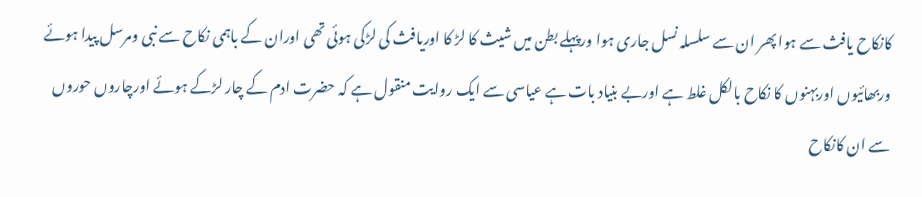کانکاح یافث سے ہوا پھر ان سے سلسلہ نسل جاری ہوا ورپہلے بطن میں شیث کا لڑ کا اوریافث کی لڑکی ہوئی تھی اوران کے باہمی نکاح سے نبی ومرسل پیدا ہوئے وربھائیوں اوربہنوں کا نکاح بالکل غلط ہے اوربے بنیاد بات ہے عیاسی سے ایک روایت منقول ہے کہ حضرت ادم کے چار لڑکے ہوئے اورچاروں حوروں سے ان کانکاح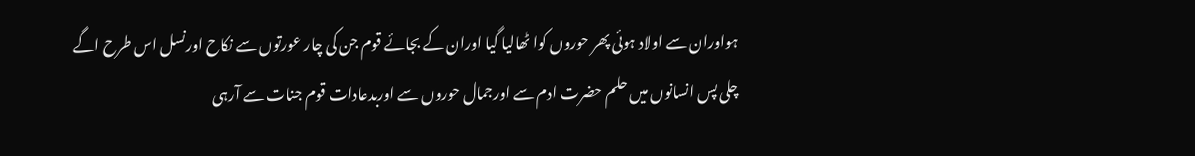ہواوران سے اولاد ہوئی پھر حوروں کوا ٹھالیا گیا اوران کے بجائے قوم جن کی چار عورتوں سے نکاح اورنسل اس طرح اگے چلی پس انسانوں میں حلم حضرت ادم سے اورجمال حوروں سے اوربدعادات قوم جنات سے آرہی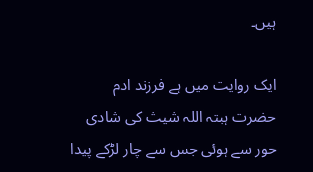ہیں۔

ایک روایت میں ہے فرزند ادم حضرت ہبتہ اللہ شیث کی شادی حور سے ہوئی جس سے چار لڑکے پیدا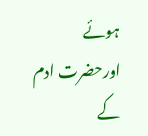ہوئے اورحضرت ادم کے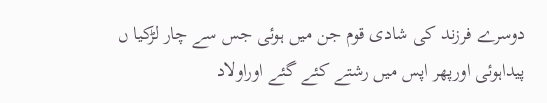دوسرے فرزند کی شادی قوم جن میں ہوئی جس سے چار لڑکیا ں پیداہوئی اورپھر اپس میں رشتے کئے گئے اوراولاد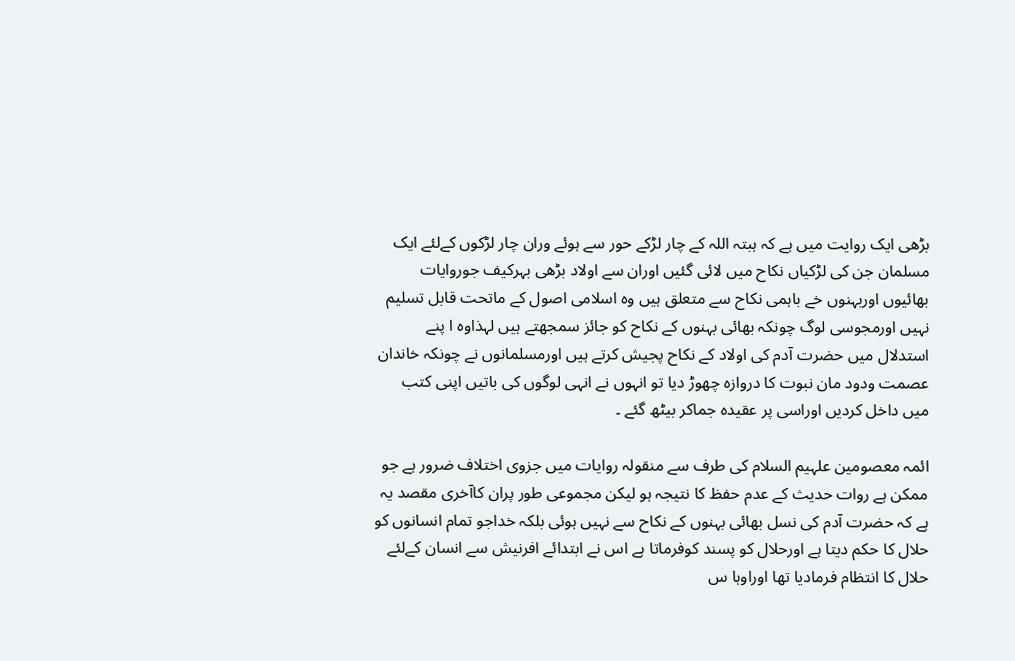بڑھی ایک روایت میں ہے کہ ہبتہ اللہ کے چار لڑکے حور سے ہوئے وران چار لڑکوں کےلئے ایک مسلمان جن کی لڑکیاں نکاح میں لائی گئیں اوران سے اولاد بڑھی بہرکیف جوروایات بھائیوں اوربہنوں خے باہمی نکاح سے متعلق ہیں وہ اسلامی اصول کے ماتحت قابل تسلیم نہیں اورمجوسی لوگ چونکہ بھائی بہنوں کے نکاح کو جائز سمجھتے ہیں لہذاوہ ا پنے استدلال میں حضرت آدم کی اولاد کے نکاح پجیش کرتے ہیں اورمسلمانوں نے چونکہ خاندان عصمت ودود مان نبوت کا دروازہ چھوڑ دیا تو انہوں نے انہی لوگوں کی باتیں اپنی کتب میں داخل کردیں اوراسی پر عقیدہ جماکر بیٹھ گئے ۔

ائمہ معصومین علہیم السلام کی طرف سے منقولہ روایات میں جزوی اختلاف ضرور ہے جو ممکن ہے روات حدیث کے عدم حفظ کا نتیجہ ہو لیکن مجموعی طور پران کاآخری مقصد یہ ہے کہ حضرت آدم کی نسل بھائی بہنوں کے نکاح سے نہیں ہوئی بلکہ خداجو تمام انسانوں کو حلال کا حکم دیتا ہے اورحلال کو پسند کوفرماتا ہے اس نے ابتدائے افرنیش سے انسان کےلئے حلال کا انتظام فرمادیا تھا اوراوہا س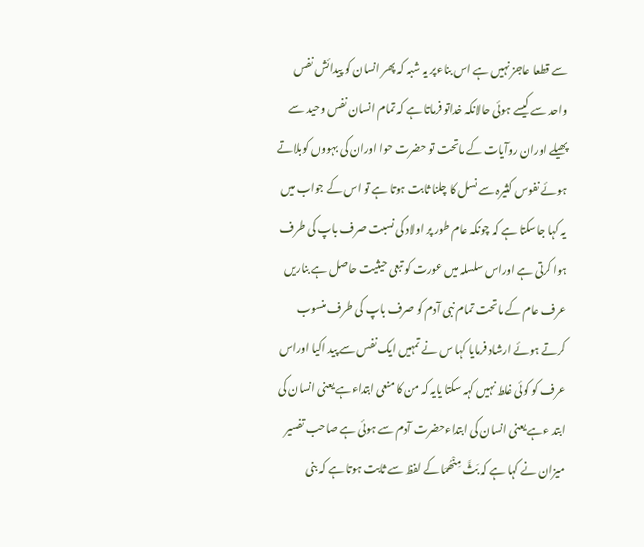سے قطعا عاجز نہیں ہے اس بناءپر یہ شبہ کہ پھر انسان کو پیدائش نفس واحد سے کیسے ہوئی حالانکہ خداتو فرماتا ہے کہ تمام انسان نفس وحید سے پھیلے اوران روآیات کے ماتحت تو حضرت حوا اوران کی بہووں کوبلاتے ہوئے نفوس کثیرہ سے نسل کا چلنا ثابت ہوتا ہے تو اس کے جواب میں یہ کہا جاسکتا ہے کہ چونکہ عام طور پر اولاد کی نسبت صرف باپ کی طرف ہوا کرتی ہے اوراس سلسلہ میں عورت کو تبعی حیثیت حاصل ہے بناریں عرف عام کے ماتحت تمام نبی آدم کو صرف باپ کی طرف منسوب کرتے ہوئے ارشاد فرمایا کہا س نے تمہیں ایک نفس سے پید اکیا اوراس عرف کو کوئی غلط نہیں کہہ سکتا یایہ کہ من کا منعی ابتداءہے یعنی انسان کی ابتد ءہے یعنی انسان کی ابتداءحضرت آدم سے ہوئی ہے صاحب تفسیر میزان نے کہا ہے کہ بَثَّ مِنْھُمَا کے لفظ سے ثابت ہوتا ہے کہ بنی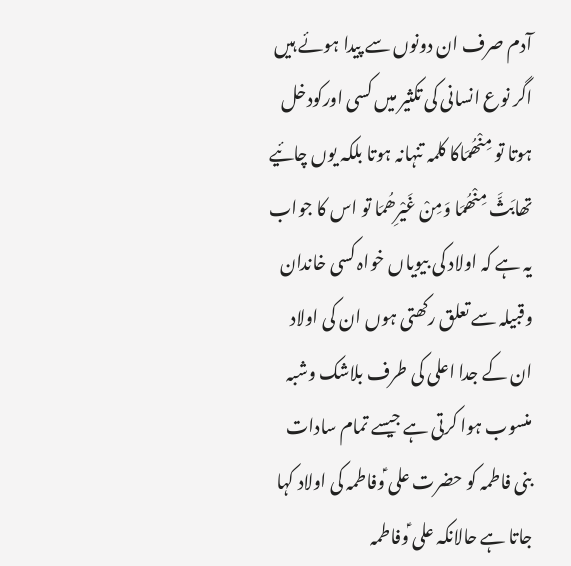آدم صرف ان دونوں سے پیدا ہوئے ہیں اگر نوع انسانی کی تکثیر میں کسی اورکودخل ہوتا تو مِنْھُمَاکا کلمہ تنہانہ ہوتا بلکہ یوں چائیے تھابَثَّ مِنْھُمَا وَمِنْ غَیْرِھُمَا تو اس کا جواب یہ ہے کہ اولاد کی بیویاں خواہ کسی خاندان وقبیلہ سے تعلق رکھتی ہوں ان کی اولاد ان کے جدا اعلی کی طرف بلاشک وشبہ منسوب ہوا کرتی ہے جیسے تمام سادات بنی فاطمہ کو حضرت علی ؑوفاطمہ کی اولاد کہا جاتا ہے حالانکہ علی ؑوفاطمہ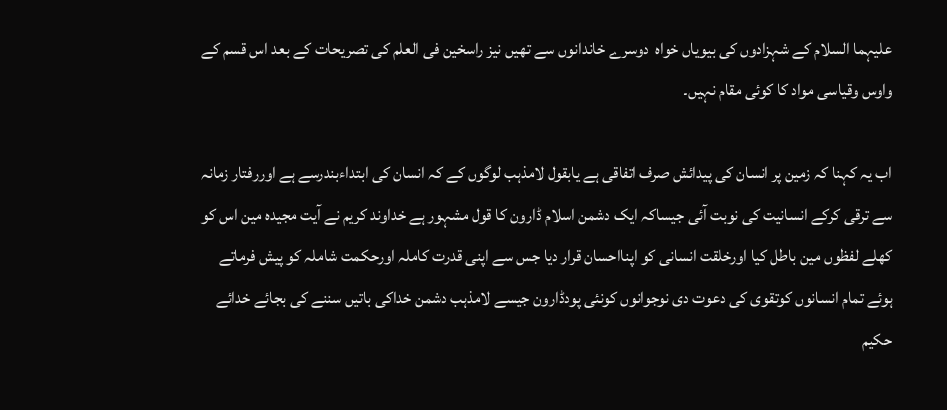علیہما السلام کے شہزادوں کی بیویاں خواہ  دوسرے خاندانوں سے تھیں نیز راسخین فی العلم کی تصریحات کے بعد اس قسم کے واوس وقیاسی مواد کا کوئی مقام نہیں۔

اب یہ کہنا کہ زمین پر انسان کی پیدائش صرف اتفاقی ہے یابقول لامذہب لوگوں کے کہ انسان کی ابتداءبندرسے ہے اوررفتار زمانہ سے ترقی کرکے انسانیت کی نوبت آئی جیساکہ ایک دشمن اسلام ڈارون کا قول مشہور ہے خداوند کریم نے آیت مجیدہ مین اس کو کھلے لفظوں مین باطل کیا اورخلقت انسانی کو اپنااحسان قرار دیا جس سے اپنی قدرت کاملہ اورحکمت شاملہ کو پیش فرماتے ہوئے تمام انسانوں کوتقوی کی دعوت دی نوجوانوں کونئی پودڈارون جیسے لامذہب دشمن خداکی باتیں سننے کی بجائے خدائے حکیم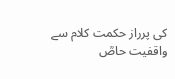کی پرراز حکمت کلام سے واقفیت حاصؒ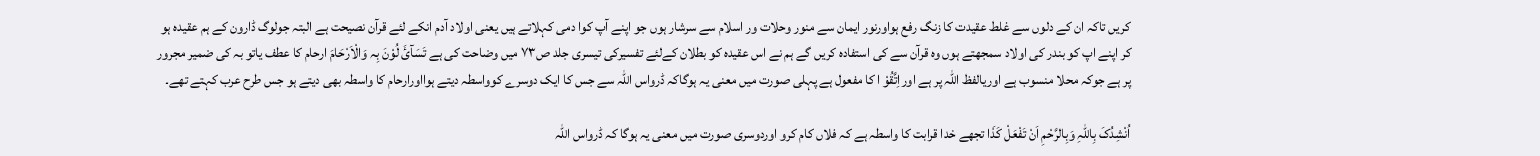کریں تاکہ ان کے دلوں سے غلط عقیدت کا زنگ رفع ہواورنور ایمان سے منور وحلات ور اسلام سے سرشار ہوں جو اپنے آپ کوا دمی کہلاتے ہیں یعنی اولاد آدم انکے لئے قرآن نصیحت ہے البتہ جولوگ ڈارون کے ہم عقیدہ ہو کر اپنے اپ کو بندر کی اولاد سمجھتے ہوں وہ قرآن سے کی استفادہ کریں گے ہم نے اس عقیدہ کو بطلان کےلئے تفسیرکی تیسری جلد ص۷۳ میں وضاحت کی ہے تَسَآئَ لُوْنَ بِہ وَالْاَرْحَامَ ارحام کا عطف یاتو بہ کی ضمیر مجرور پر ہے جوکہ محلا منسوب ہے اوریالفظ اللہ پر ہے اوراِتَّقُوْ ا کا مفعول ہے پہلی صورت میں معنی یہ ہوگاکہ ڈرواس اللہ سے جس کا ایک دوسرے کوواسطہ دیتے ہوااورارحام کا واسطہ بھی دیتے ہو جس طرح عرب کہتے تھے۔

اُنْشِدُکَ بِاللّٰہِ وَبِالرَّحْمِ اَنْ تَفْعَلْ کَذَا تجھے خدا قرابت کا واسطہ ہے کہ فلاں کام کرو اوردوسری صورت میں معنی یہ ہوگا کہ ڈرواس اللہ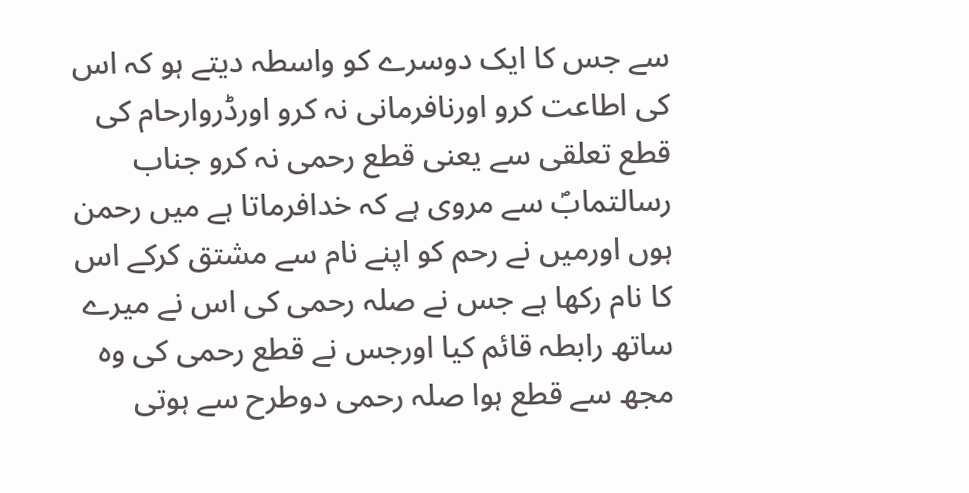سے جس کا ایک دوسرے کو واسطہ دیتے ہو کہ اس کی اطاعت کرو اورنافرمانی نہ کرو اورڈروارحام کی قطع تعلقی سے یعنی قطع رحمی نہ کرو جناب رسالتمابؐ سے مروی ہے کہ خدافرماتا ہے میں رحمن ہوں اورمیں نے رحم کو اپنے نام سے مشتق کرکے اس کا نام رکھا ہے جس نے صلہ رحمی کی اس نے میرے ساتھ رابطہ قائم کیا اورجس نے قطع رحمی کی وہ مجھ سے قطع ہوا صلہ رحمی دوطرح سے ہوتی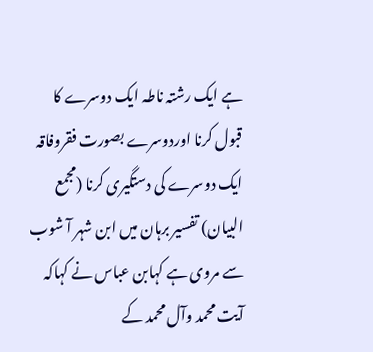ہے ایک رشتہ ناطہ ایک دوسرے کا قبول کرنا اوردوسرے بصورت فقروفاقہ ایک دوسرے کی دستگیری کرنا (مجمع البیان) تفسیر برہان میں ابن شہر آ شوب سے مروی ہے کہابن عباس نے کہاکہ آیت محمد وآل محمد کے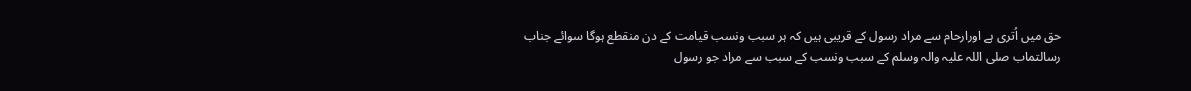حق میں اُتری ہے اورارحام سے مراد رسول کے قریبی ہیں کہ ہر سبب ونسب قیامت کے دن منقطع ہوگا سوائے جناب رسالتماب صلی اللہ علیہ والہ وسلم کے سبب ونسب کے سبب سے مراد جو رسول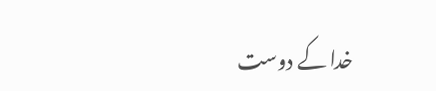خدا کے دوست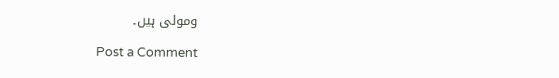ومولی ہیں۔

Post a Comment